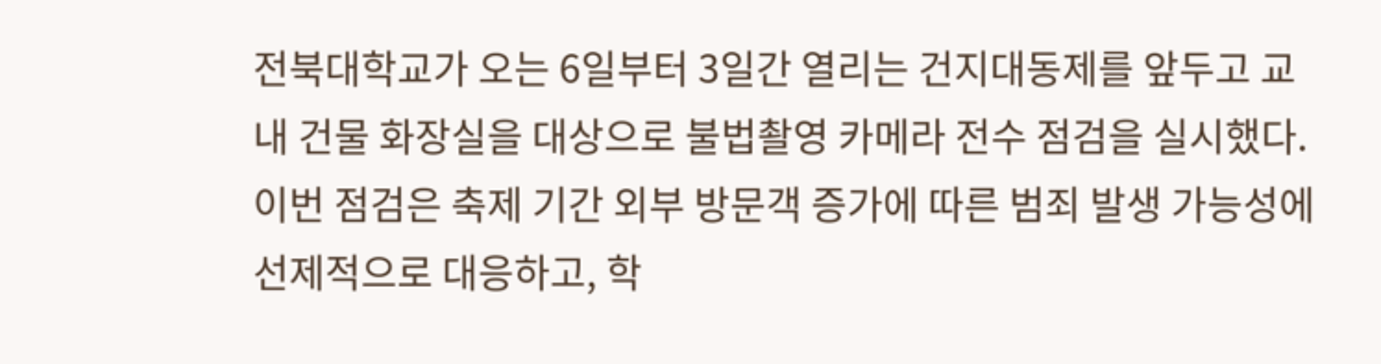전북대학교가 오는 6일부터 3일간 열리는 건지대동제를 앞두고 교내 건물 화장실을 대상으로 불법촬영 카메라 전수 점검을 실시했다.
이번 점검은 축제 기간 외부 방문객 증가에 따른 범죄 발생 가능성에 선제적으로 대응하고, 학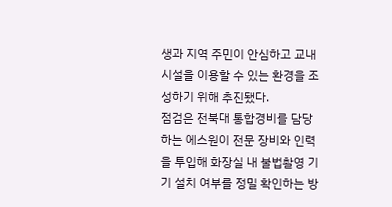생과 지역 주민이 안심하고 교내 시설을 이용할 수 있는 환경을 조성하기 위해 추진됐다.
점검은 전북대 통합경비를 담당하는 에스원이 전문 장비와 인력을 투입해 화장실 내 불법촬영 기기 설치 여부를 정밀 확인하는 방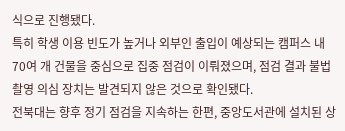식으로 진행됐다.
특히 학생 이용 빈도가 높거나 외부인 출입이 예상되는 캠퍼스 내 70여 개 건물을 중심으로 집중 점검이 이뤄졌으며, 점검 결과 불법촬영 의심 장치는 발견되지 않은 것으로 확인됐다.
전북대는 향후 정기 점검을 지속하는 한편, 중앙도서관에 설치된 상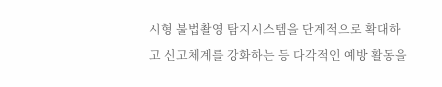시형 불법촬영 탐지시스템을 단계적으로 확대하고 신고체계를 강화하는 등 다각적인 예방 활동을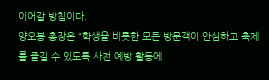이어갈 방침이다.
양오봉 총장은 “학생을 비롯한 모든 방문객이 안심하고 축제를 즐길 수 있도록 사전 예방 활동에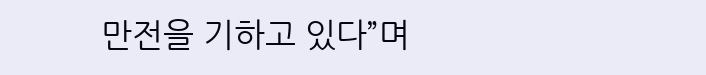만전을 기하고 있다”며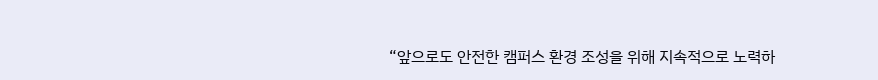“앞으로도 안전한 캠퍼스 환경 조성을 위해 지속적으로 노력하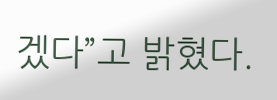겠다”고 밝혔다.